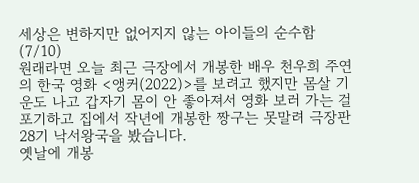세상은 변하지만 없어지지 않는 아이들의 순수함 (7/10)
원래라면 오늘 최근 극장에서 개봉한 배우 천우희 주연의 한국 영화 <앵커(2022)>를 보려고 했지만 몸살 기운도 나고 갑자기 몸이 안 좋아져서 영화 보러 가는 걸 포기하고 집에서 작년에 개봉한 짱구는 못말려 극장판 28기 낙서왕국을 봤습니다.
옛날에 개봉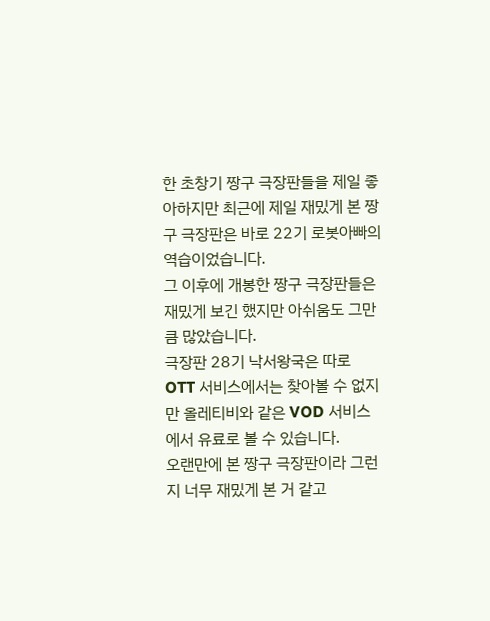한 초창기 짱구 극장판들을 제일 좋아하지만 최근에 제일 재밌게 본 짱구 극장판은 바로 22기 로봇아빠의 역습이었습니다.
그 이후에 개봉한 짱구 극장판들은 재밌게 보긴 했지만 아쉬움도 그만큼 많았습니다.
극장판 28기 낙서왕국은 따로 OTT 서비스에서는 찾아볼 수 없지만 올레티비와 같은 VOD 서비스에서 유료로 볼 수 있습니다.
오랜만에 본 짱구 극장판이라 그런지 너무 재밌게 본 거 같고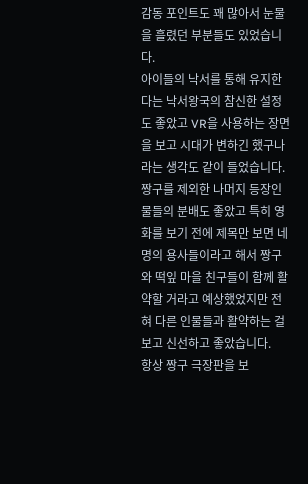감동 포인트도 꽤 많아서 눈물을 흘렸던 부분들도 있었습니다.
아이들의 낙서를 통해 유지한다는 낙서왕국의 참신한 설정도 좋았고 VR을 사용하는 장면을 보고 시대가 변하긴 했구나 라는 생각도 같이 들었습니다.
짱구를 제외한 나머지 등장인물들의 분배도 좋았고 특히 영화를 보기 전에 제목만 보면 네 명의 용사들이라고 해서 짱구와 떡잎 마을 친구들이 함께 활약할 거라고 예상했었지만 전혀 다른 인물들과 활약하는 걸 보고 신선하고 좋았습니다.
항상 짱구 극장판을 보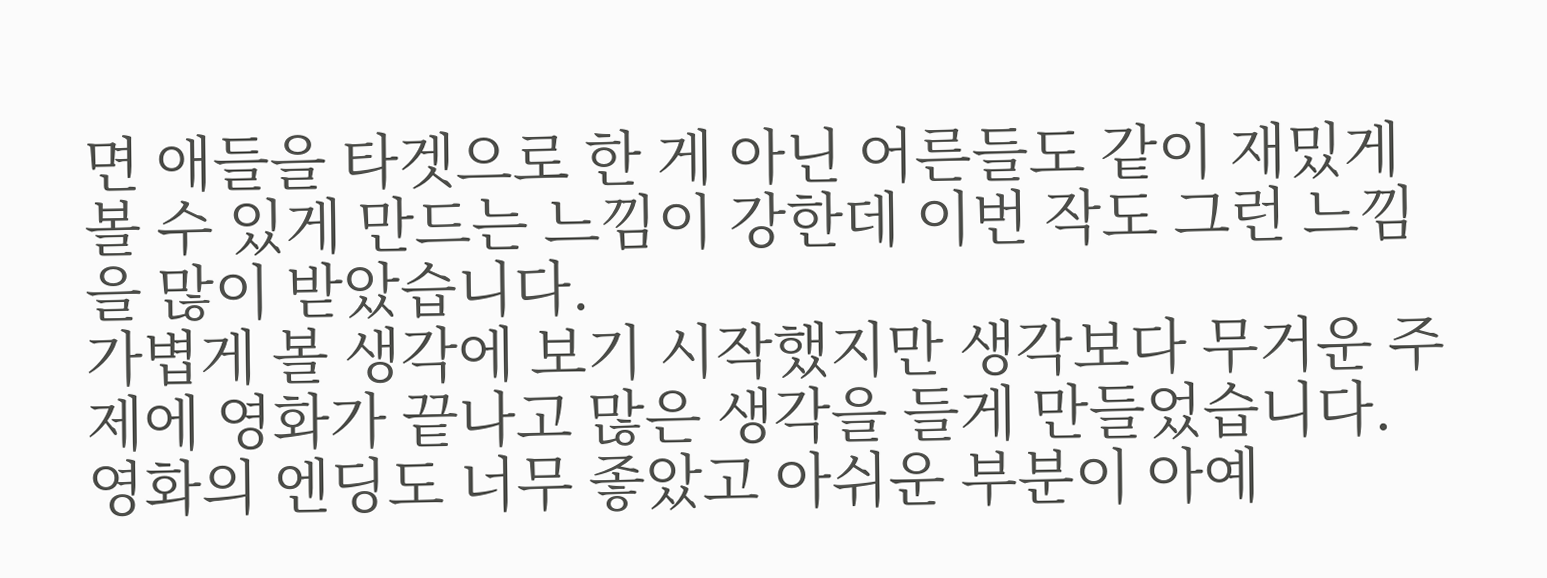면 애들을 타겟으로 한 게 아닌 어른들도 같이 재밌게 볼 수 있게 만드는 느낌이 강한데 이번 작도 그런 느낌을 많이 받았습니다.
가볍게 볼 생각에 보기 시작했지만 생각보다 무거운 주제에 영화가 끝나고 많은 생각을 들게 만들었습니다.
영화의 엔딩도 너무 좋았고 아쉬운 부분이 아예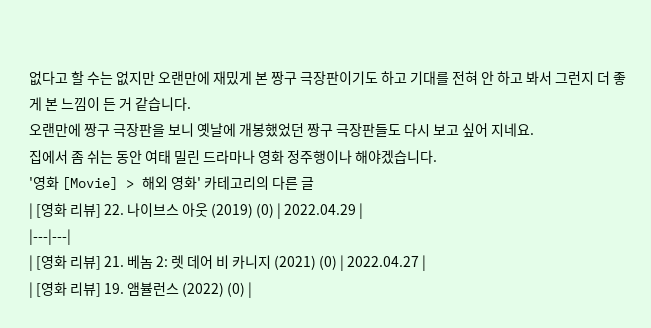없다고 할 수는 없지만 오랜만에 재밌게 본 짱구 극장판이기도 하고 기대를 전혀 안 하고 봐서 그런지 더 좋게 본 느낌이 든 거 같습니다.
오랜만에 짱구 극장판을 보니 옛날에 개봉했었던 짱구 극장판들도 다시 보고 싶어 지네요.
집에서 좀 쉬는 동안 여태 밀린 드라마나 영화 정주행이나 해야겠습니다.
'영화 [Movie] > 해외 영화' 카테고리의 다른 글
| [영화 리뷰] 22. 나이브스 아웃 (2019) (0) | 2022.04.29 |
|---|---|
| [영화 리뷰] 21. 베놈 2: 렛 데어 비 카니지 (2021) (0) | 2022.04.27 |
| [영화 리뷰] 19. 앰뷸런스 (2022) (0) |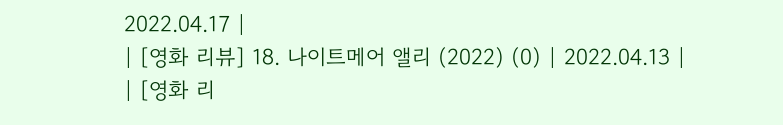2022.04.17 |
| [영화 리뷰] 18. 나이트메어 앨리 (2022) (0) | 2022.04.13 |
| [영화 리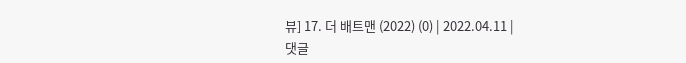뷰] 17. 더 배트맨 (2022) (0) | 2022.04.11 |
댓글